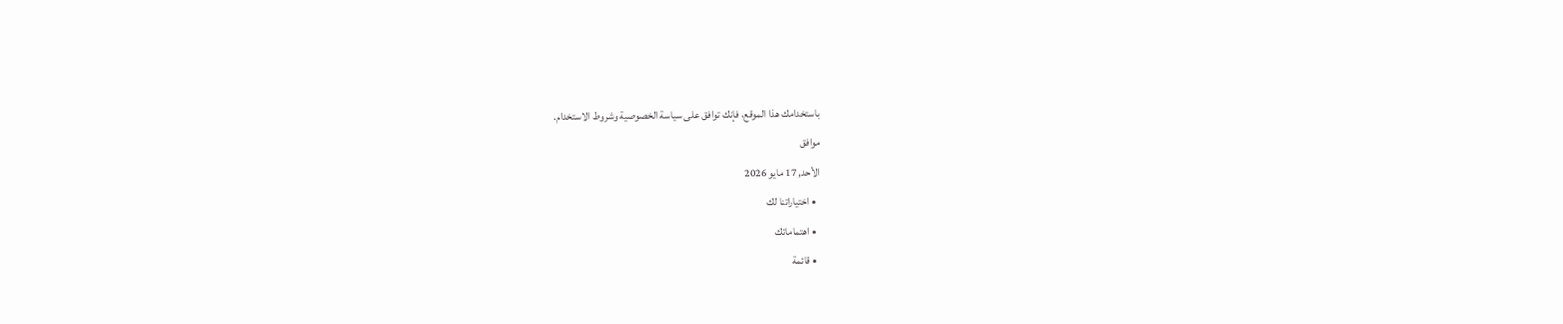باستخدامك هذا الموقع، فإنك توافق على سياسة الخصوصية وشروط الاستخدام.
موافق
الأحد, 17 مايو 2026
  • اختياراتنا لك
  • اهتماماتك
  • قائمة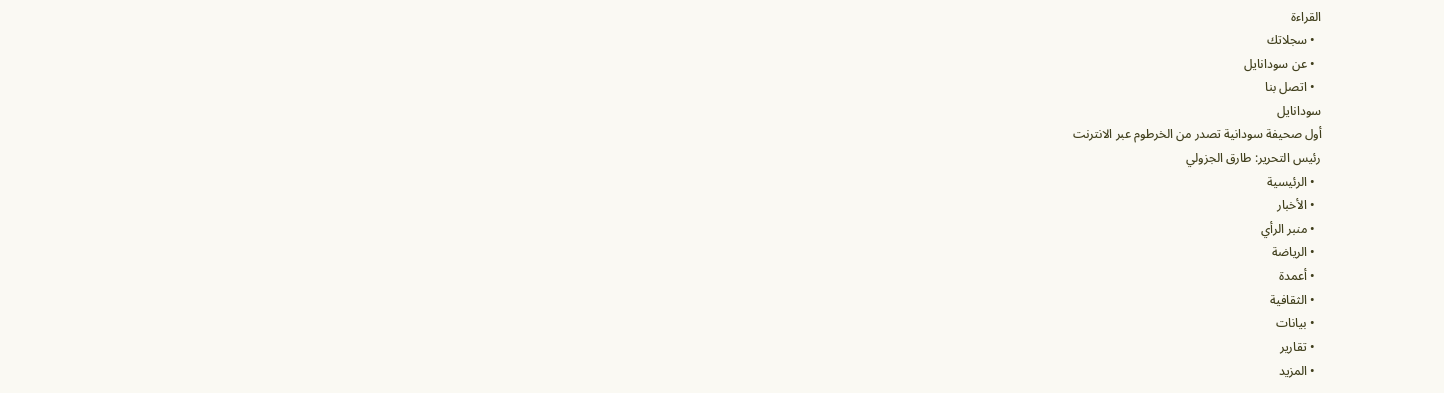القراءة
  • سجلاتك
  • عن سودانايل
  • اتصل بنا
سودانايل
أول صحيفة سودانية تصدر من الخرطوم عبر الانترنت
رئيس التحرير: طارق الجزولي
  • الرئيسية
  • الأخبار
  • منبر الرأي
  • الرياضة
  • أعمدة
  • الثقافية
  • بيانات
  • تقارير
  • المزيد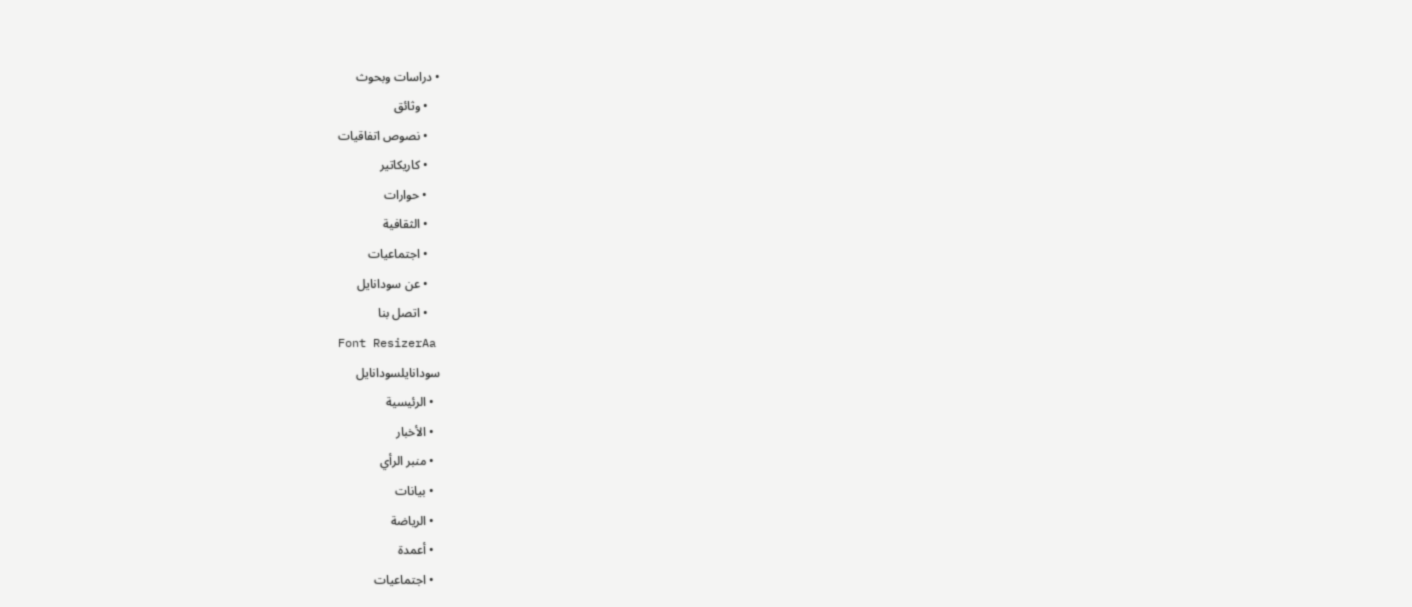• دراسات وبحوث
    • وثائق
    • نصوص اتفاقيات
    • كاريكاتير
    • حوارات
    • الثقافية
    • اجتماعيات
    • عن سودانايل
    • اتصل بنا
Font ResizerAa
سودانايلسودانايل
  • الرئيسية
  • الأخبار
  • منبر الرأي
  • بيانات
  • الرياضة
  • أعمدة
  • اجتماعيات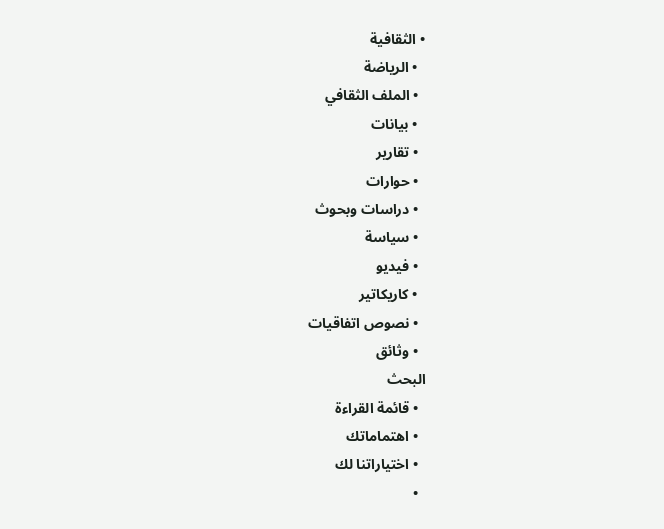• الثقافية
  • الرياضة
  • الملف الثقافي
  • بيانات
  • تقارير
  • حوارات
  • دراسات وبحوث
  • سياسة
  • فيديو
  • كاريكاتير
  • نصوص اتفاقيات
  • وثائق
البحث
  • قائمة القراءة
  • اهتماماتك
  • اختياراتنا لك
  •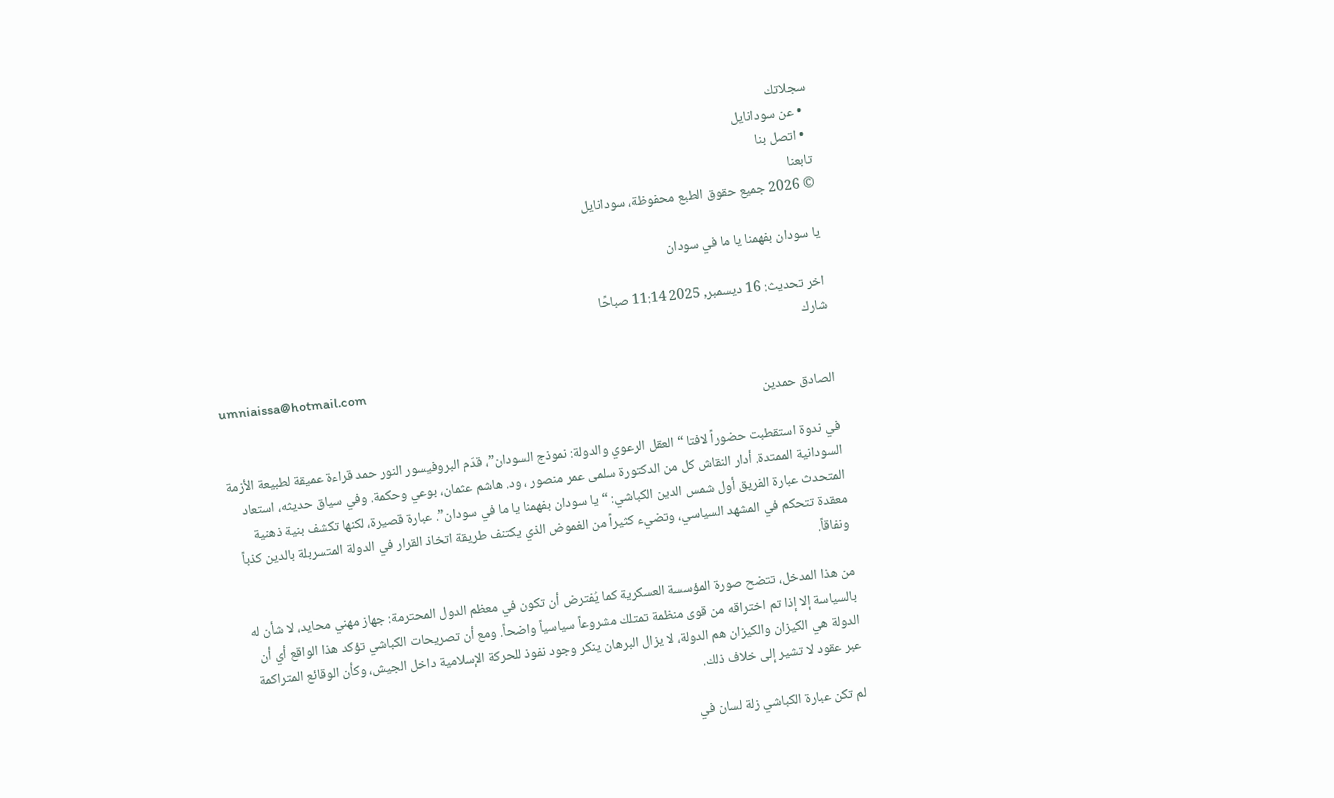سجلاتك
  • عن سودانايل
  • اتصل بنا
تابعنا
© 2026 جميع حقوق الطبع محفوظة، سودانايل

يا سودان بفهمنا يا ما في سودان

اخر تحديث: 16 ديسمبر, 2025 11:14 صباحًا
شارك

umniaissa@hotmail.com
الصادق حمدين

في ندوة استقطبت حضوراً لافتا “العقل الرعوي والدولة: نموذج السودان”، قدّم البروفيسور النور حمد قراءة عميقة لطبيعة الأزمة السودانية الممتدة. أدار النقاش كل من الدكتورة سلمى عمر منصور ، ود. هاشم عثمان، بوعي وحكمة. وفي سياق حديثه، استعاد المتحدث عبارة الفريق أول شمس الدين الكباشي: “يا سودان بفهمنا يا ما في سودان”. عبارة قصيرة، لكنها تكشف بنية ذهنية معقدة تتحكم في المشهد السياسي، وتضيء كثيراً من الغموض الذي يكتنف طريقة اتخاذ القرار في الدولة المتسربلة بالدين كذباً ونفاقاً.

من هذا المدخل، تتضح صورة المؤسسة العسكرية كما يُفترض أن تكون في معظم الدول المحترمة: جهاز مهني محايد، لا شأن له بالسياسة إلا إذا تم اختراقه من قوى منظمة تمتلك مشروعاً سياسياً واضحاً. ومع أن تصريحات الكباشي تؤكد هذا الواقع أي أن الدولة هي الكيزان والكيزان هم الدولة، لا يزال البرهان ينكر وجود نفوذ للحركة الإسلامية داخل الجيش، وكأن الوقائع المتراكمة عبر عقود لا تشير إلى خلاف ذلك.

لم تكن عبارة الكباشي زلة لسان في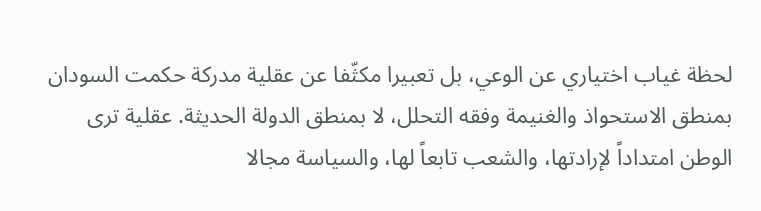لحظة غياب اختياري عن الوعي، بل تعبيرا مكثّفا عن عقلية مدركة حكمت السودان بمنطق الاستحواذ والغنيمة وفقه التحلل، لا بمنطق الدولة الحديثة. عقلية ترى الوطن امتداداً لإرادتها، والشعب تابعاً لها، والسياسة مجالا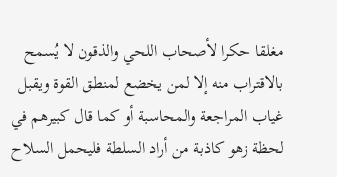مغلقا حكرا لأصحاب اللحي والذقون لا يُسمح بالاقتراب منه إلا لمن يخضع لمنطق القوة ويقبل غياب المراجعة والمحاسبة أو كما قال كبيرهم في لحظة زهو كاذبة من أراد السلطة فليحمل السلاح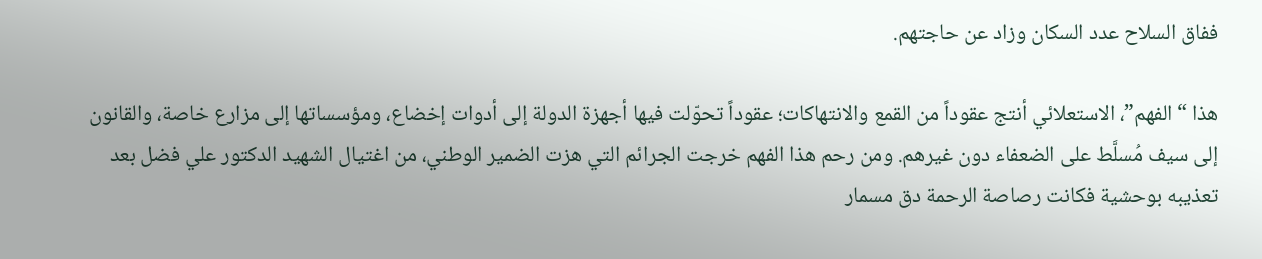ففاق السلاح عدد السكان وزاد عن حاجتهم.

هذا “الفهم”، الاستعلائي أنتج عقوداً من القمع والانتهاكات؛ عقوداً تحوّلت فيها أجهزة الدولة إلى أدوات إخضاع، ومؤسساتها إلى مزارع خاصة، والقانون إلى سيف مُسلَّط على الضعفاء دون غيرهم. ومن رحم هذا الفهم خرجت الجرائم التي هزت الضمير الوطني، من اغتيال الشهيد الدكتور علي فضل بعد تعذيبه بوحشية فكانت رصاصة الرحمة دق مسمار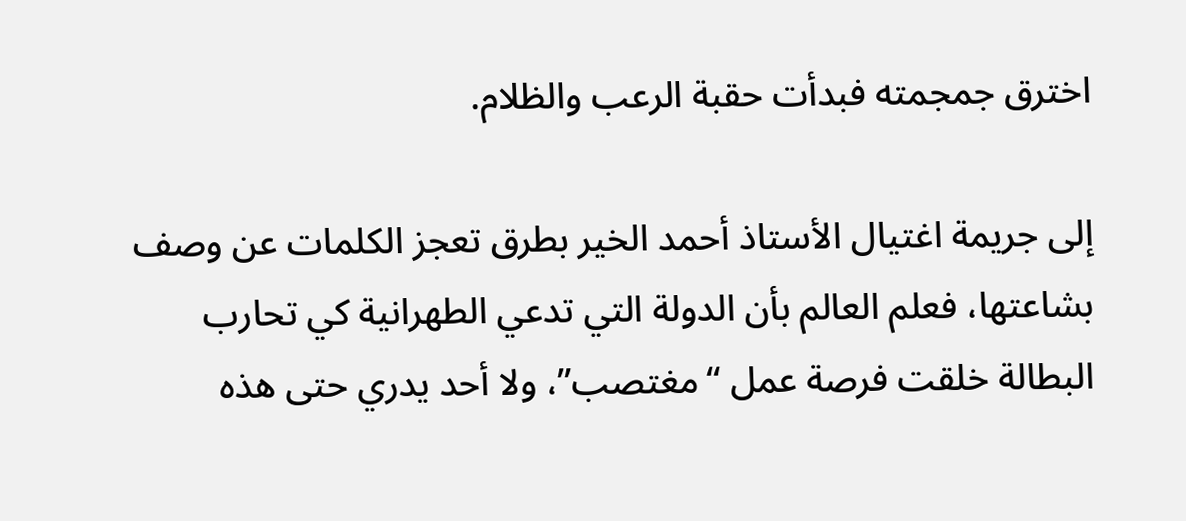اخترق جمجمته فبدأت حقبة الرعب والظلام.

إلى جريمة اغتيال الأستاذ أحمد الخير بطرق تعجز الكلمات عن وصف بشاعتها، فعلم العالم بأن الدولة التي تدعي الطهرانية كي تحارب البطالة خلقت فرصة عمل “مغتصب”، ولا أحد يدري حتى هذه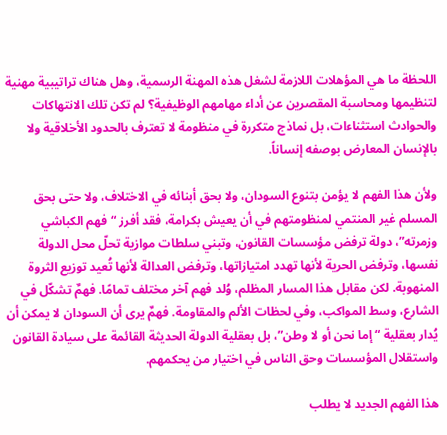اللحظة ما هي المؤهلات اللازمة لشغل هذه المهنة الرسمية، وهل هناك تراتيبية مهنية لتنظيمها ومحاسبة المقصرين عن أداء مهامهم الوظيفية؟ لم تكن تلك الانتهاكات والحوادث استثناءات، بل نماذج متكررة في منظومة لا تعترف بالحدود الأخلاقية ولا بالإنسان المعارض بوصفه إنساناً.

ولأن هذا الفهم لا يؤمن بتنوع السودان، ولا بحق أبنائه في الاختلاف، ولا حتى بحق المسلم غير المنتمي لمنظومتهم في أن يعيش بكرامة، فقد أفرز “فهم الكباشي وزمرته”، دولة ترفض مؤسسات القانون، وتبني سلطات موازية تحلّ محل الدولة نفسها، وترفض الحرية لأنها تهدد امتيازاتها، وترفض العدالة لأنها تُعيد توزيع الثروة المنهوبة. لكن مقابل هذا المسار المظلم، وُلد فهم آخر مختلف تمامًا. فهمٌ تشكّل في الشارع، وسط المواكب، وفي لحظات الألم والمقاومة. فهمٌ يرى أن السودان لا يمكن أن يُدار بعقلية “إما نحن أو لا وطن”، بل بعقلية الدولة الحديثة القائمة على سيادة القانون واستقلال المؤسسات وحق الناس في اختيار من يحكمهم.

هذا الفهم الجديد لا يطلب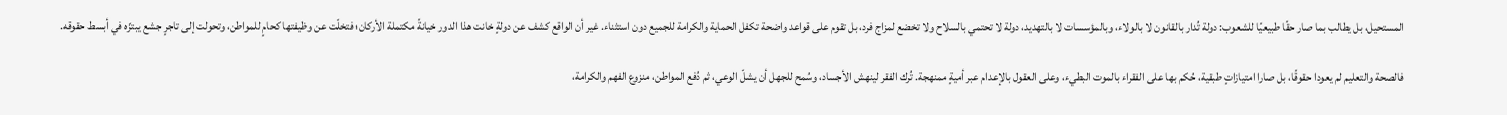المستحيل، بل يطالب بما صار حقًا طبيعيًا للشعوب: دولة تُدار بالقانون لا بالولاء، وبالمؤسسات لا بالتهديد، دولة لا تحتمي بالسلاح ولا تخضع لمزاج فرد، بل تقوم على قواعد واضحة تكفل الحماية والكرامة للجميع دون استثناء. غير أن الواقع كشف عن دولةٍ خانت هذا الدور خيانةً مكتملة الأركان؛ فتخلّت عن وظيفتها كحامٍ للمواطن، وتحولت إلى تاجرٍ جشع يبتزّه في أبسط حقوقه.

فالصحة والتعليم لم يعودا حقوقًا، بل صارا امتيازاتٍ طبقية، حُكم بها على الفقراء بالموت البطيء، وعلى العقول بالإعدام عبر أميةٍ ممنهجة. تُرك الفقر لينهش الأجساد، وسُمح للجهل أن يشلّ الوعي، ثم دُفع المواطن، منزوع الفهم والكرامة،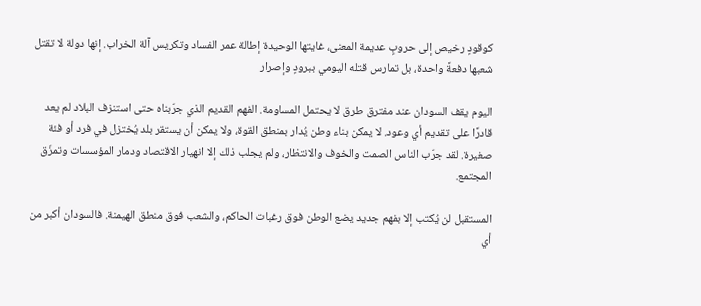كوقودٍ رخيص إلى حروبٍ عديمة المعنى، غايتها الوحيدة إطالة عمر الفساد وتكريس آلة الخراب. إنها دولة لا تقتل شعبها دفعةً واحدة، بل تمارس قتله اليومي ببرودٍ وإصرار

اليوم يقف السودان عند مفترق طرق لا يحتمل المساومة. الفهم القديم الذي جرّبناه حتى استنزف البلاد لم يعد قادرًا على تقديم أي وعود. لا يمكن بناء وطن يُدار بمنطق القوة، ولا يمكن أن يستقر بلد يُختزل في فرد أو فئة صغيرة. لقد جرّب الناس الصمت والخوف والانتظار، ولم يجلب ذلك إلا انهيار الاقتصاد ودمار المؤسسات وتمزّق المجتمع.

المستقبل لن يُكتب إلا بفهم جديد يضع الوطن فوق رغبات الحاكم، والشعب فوق منطق الهيمنة. فالسودان أكبر من أي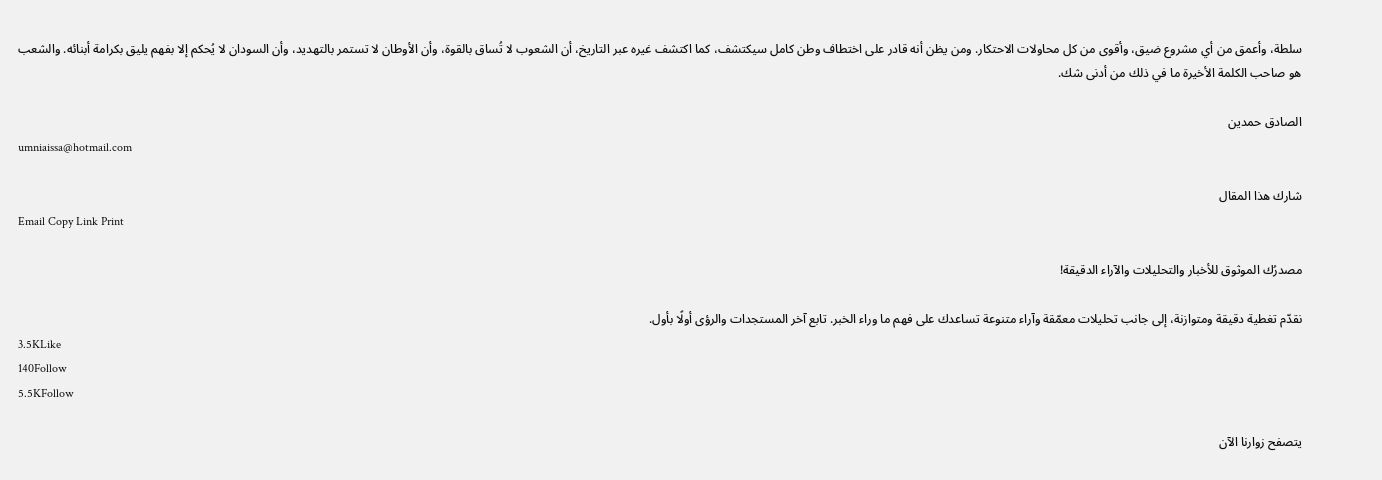سلطة، وأعمق من أي مشروع ضيق، وأقوى من كل محاولات الاحتكار. ومن يظن أنه قادر على اختطاف وطن كامل سيكتشف، كما اكتشف غيره عبر التاريخ، أن الشعوب لا تُساق بالقوة، وأن الأوطان لا تستمر بالتهديد، وأن السودان لا يُحكم إلا بفهم يليق بكرامة أبنائه. والشعب هو صاحب الكلمة الأخيرة ما في ذلك من أدنى شك.

الصادق حمدين
umniaissa@hotmail.com

شارك هذا المقال
Email Copy Link Print

مصدرُك الموثوق للأخبار والتحليلات والآراء الدقيقة!

نقدّم تغطية دقيقة ومتوازنة، إلى جانب تحليلات معمّقة وآراء متنوعة تساعدك على فهم ما وراء الخبر. تابع آخر المستجدات والرؤى أولًا بأول.
3.5KLike
140Follow
5.5KFollow

يتصفح زوارنا الآن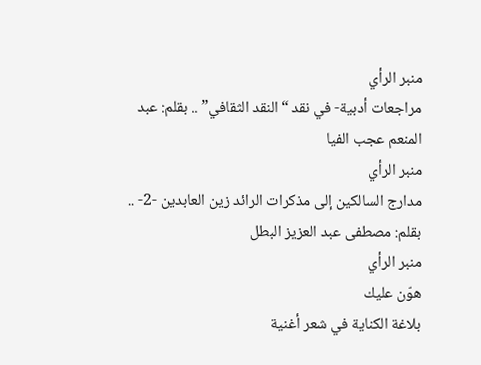منبر الرأي
مراجعات أدبية- في نقد “النقد الثقافي” .. بقلم: عبد المنعم عجب الفيا
منبر الرأي
مدارج السالكين إلى مذكرات الرائد زين العابدين -2- .. بقلم: مصطفى عبد العزيز البطل
منبر الرأي
هوّن عليك
بلاغة الكناية في شعر أغنية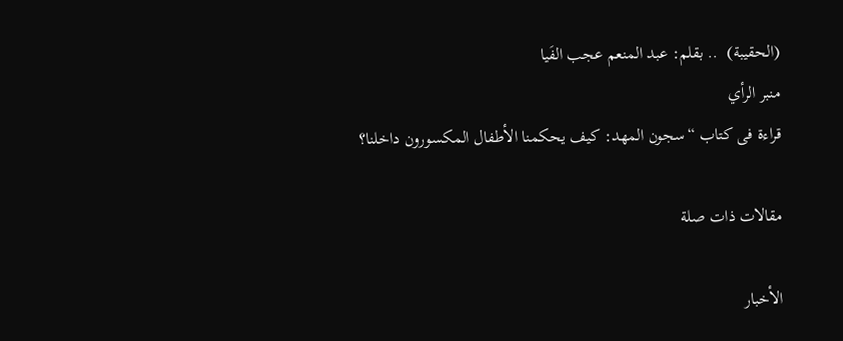(الحقيبة)  .. بقلم: عبد المنعم عجب الفَيا
منبر الرأي
قراءة فى كتاب “سجون المهد: كيف يحكمنا الأطفال المكسورون داخلنا؟

مقالات ذات صلة

الأخبار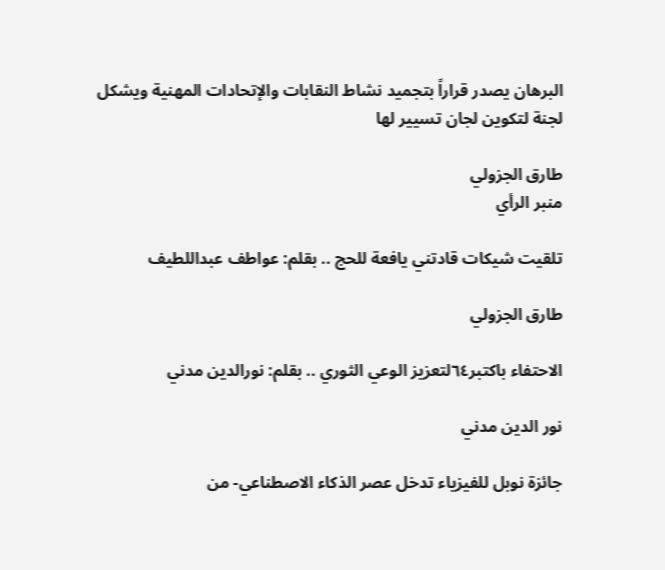البرهان يصدر قراراً بتجميد نشاط النقابات والإتحادات المهنية ويشكل لجنة لتكوين لجان تسيير لها

طارق الجزولي
منبر الرأي

تلقيت شيكات قادتني يافعة للحج .. بقلم: عواطف عبداللطيف

طارق الجزولي

الاحتفاء باكتبر٦٤لتعزيز الوعي الثوري .. بقلم: نورالدين مدني

نور الدين مدني

جائزة نوبل للفيزياء تدخل عصر الذكاء الاصطناعي- من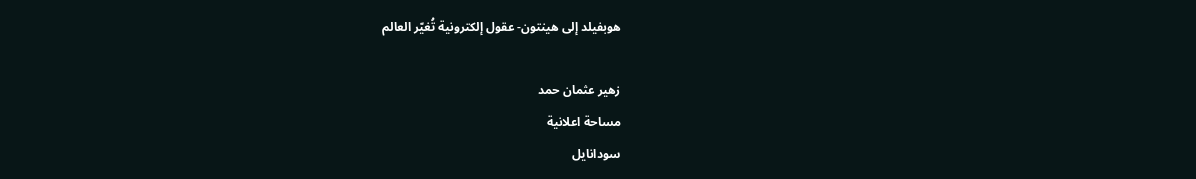هوبفيلد إلى هينتون- عقول إلكترونية تُغيّر العالم

زهير عثمان حمد
مساحة اعلانية
سودانايل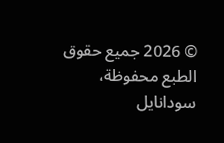© 2026 جميع حقوق الطبع محفوظة، سودانايل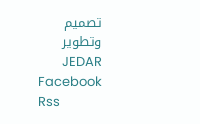تصميم وتطوير JEDAR
Facebook Rss